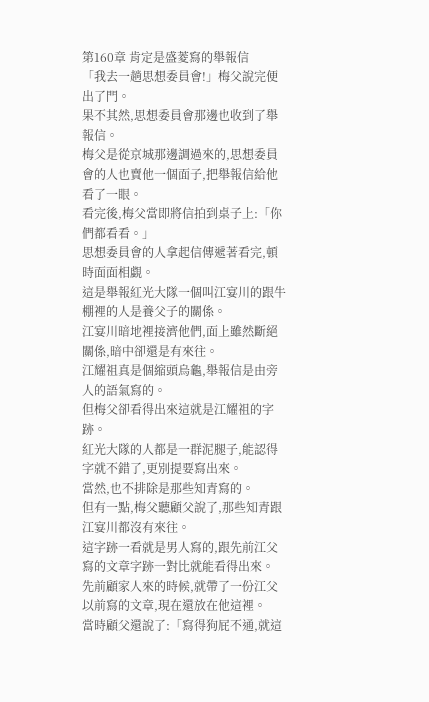第160章 肯定是盛菱寫的舉報信
「我去一趟思想委員會!」梅父說完便出了門。
果不其然,思想委員會那邊也收到了舉報信。
梅父是從京城那邊調過來的,思想委員會的人也賣他一個面子,把舉報信給他看了一眼。
看完後,梅父當即將信拍到桌子上:「你們都看看。」
思想委員會的人拿起信傳遞著看完,頓時面面相覷。
這是舉報紅光大隊一個叫江宴川的跟牛棚裡的人是養父子的關係。
江宴川暗地裡接濟他們,面上雖然斷絕關係,暗中卻還是有來往。
江耀祖真是個縮頭烏龜,舉報信是由旁人的語氣寫的。
但梅父卻看得出來這就是江耀祖的字跡。
紅光大隊的人都是一群泥腿子,能認得字就不錯了,更別提要寫出來。
當然,也不排除是那些知青寫的。
但有一點,梅父聽顧父說了,那些知青跟江宴川都沒有來往。
這字跡一看就是男人寫的,跟先前江父寫的文章字跡一對比就能看得出來。
先前顧家人來的時候,就帶了一份江父以前寫的文章,現在還放在他這裡。
當時顧父還說了:「寫得狗屁不通,就這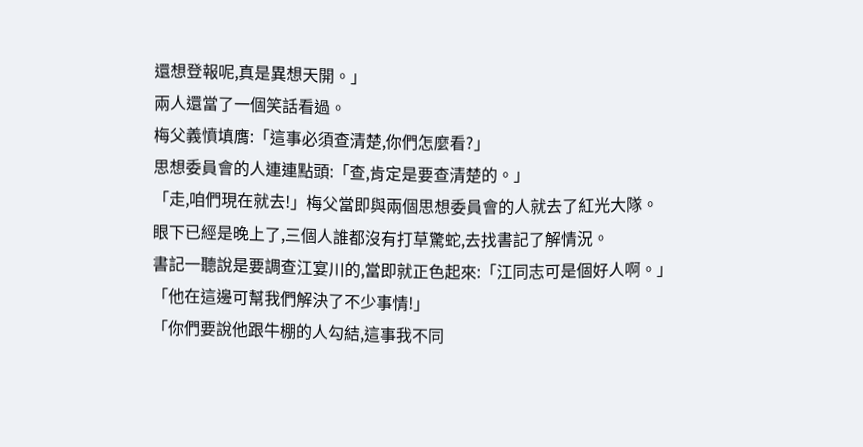還想登報呢,真是異想天開。」
兩人還當了一個笑話看過。
梅父義憤填膺:「這事必須查清楚,你們怎麼看?」
思想委員會的人連連點頭:「查,肯定是要查清楚的。」
「走,咱們現在就去!」梅父當即與兩個思想委員會的人就去了紅光大隊。
眼下已經是晚上了,三個人誰都沒有打草驚蛇,去找書記了解情況。
書記一聽說是要調查江宴川的,當即就正色起來:「江同志可是個好人啊。」
「他在這邊可幫我們解決了不少事情!」
「你們要說他跟牛棚的人勾結,這事我不同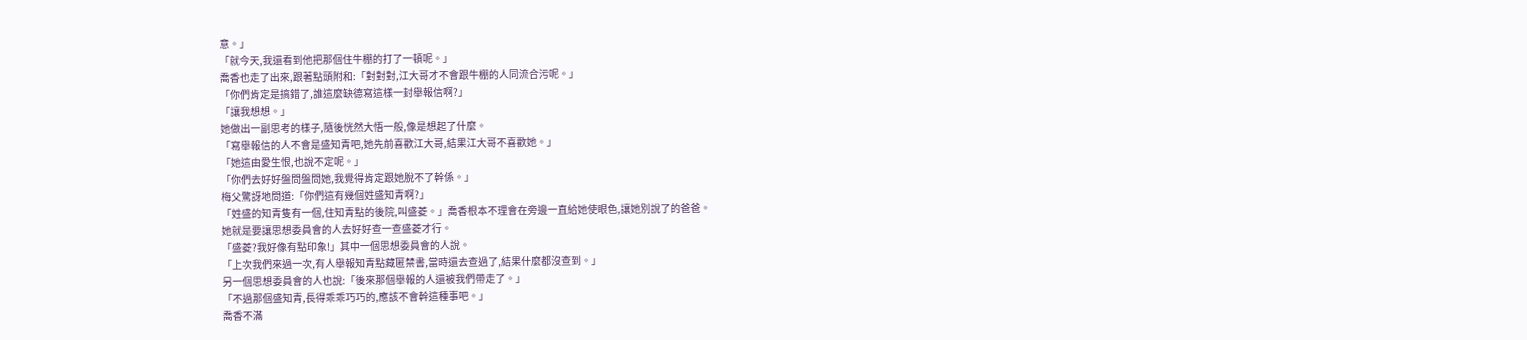意。」
「就今天,我還看到他把那個住牛棚的打了一頓呢。」
喬香也走了出來,跟著點頭附和:「對對對,江大哥才不會跟牛棚的人同流合污呢。」
「你們肯定是搞錯了,誰這麼缺德寫這樣一封舉報信啊?」
「讓我想想。」
她做出一副思考的樣子,隨後恍然大悟一般,像是想起了什麼。
「寫舉報信的人不會是盛知青吧,她先前喜歡江大哥,結果江大哥不喜歡她。」
「她這由愛生恨,也說不定呢。」
「你們去好好盤問盤問她,我覺得肯定跟她脫不了幹係。」
梅父驚訝地問道:「你們這有幾個姓盛知青啊?」
「姓盛的知青隻有一個,住知青點的後院,叫盛菱。」喬香根本不理會在旁邊一直給她使眼色,讓她別說了的爸爸。
她就是要讓思想委員會的人去好好查一查盛菱才行。
「盛菱?我好像有點印象!」其中一個思想委員會的人說。
「上次我們來過一次,有人舉報知青點藏匿禁書,當時還去查過了,結果什麼都沒查到。」
另一個思想委員會的人也說:「後來那個舉報的人還被我們帶走了。」
「不過那個盛知青,長得乖乖巧巧的,應該不會幹這種事吧。」
喬香不滿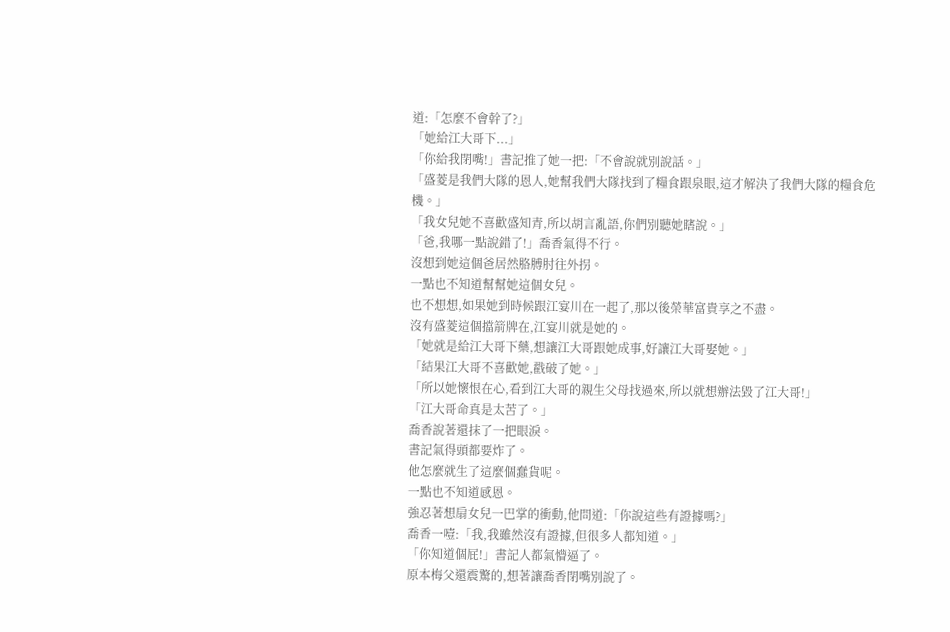道:「怎麼不會幹了?」
「她給江大哥下...」
「你給我閉嘴!」書記推了她一把:「不會說就別說話。」
「盛菱是我們大隊的恩人,她幫我們大隊找到了糧食跟泉眼,這才解決了我們大隊的糧食危機。」
「我女兒她不喜歡盛知青,所以胡言亂語,你們別聽她瞎說。」
「爸,我哪一點說錯了!」喬香氣得不行。
沒想到她這個爸居然胳膊肘往外拐。
一點也不知道幫幫她這個女兒。
也不想想,如果她到時候跟江宴川在一起了,那以後榮華富貴享之不盡。
沒有盛菱這個擋箭牌在,江宴川就是她的。
「她就是給江大哥下藥,想讓江大哥跟她成事,好讓江大哥娶她。」
「結果江大哥不喜歡她,戳破了她。」
「所以她懷恨在心,看到江大哥的親生父母找過來,所以就想辦法毀了江大哥!」
「江大哥命真是太苦了。」
喬香說著還抹了一把眼淚。
書記氣得頭都要炸了。
他怎麼就生了這麼個蠢貨呢。
一點也不知道感恩。
強忍著想扇女兒一巴掌的衝動,他問道:「你說這些有證據嗎?」
喬香一噎:「我,我雖然沒有證據,但很多人都知道。」
「你知道個屁!」書記人都氣懵逼了。
原本梅父還震驚的,想著讓喬香閉嘴別說了。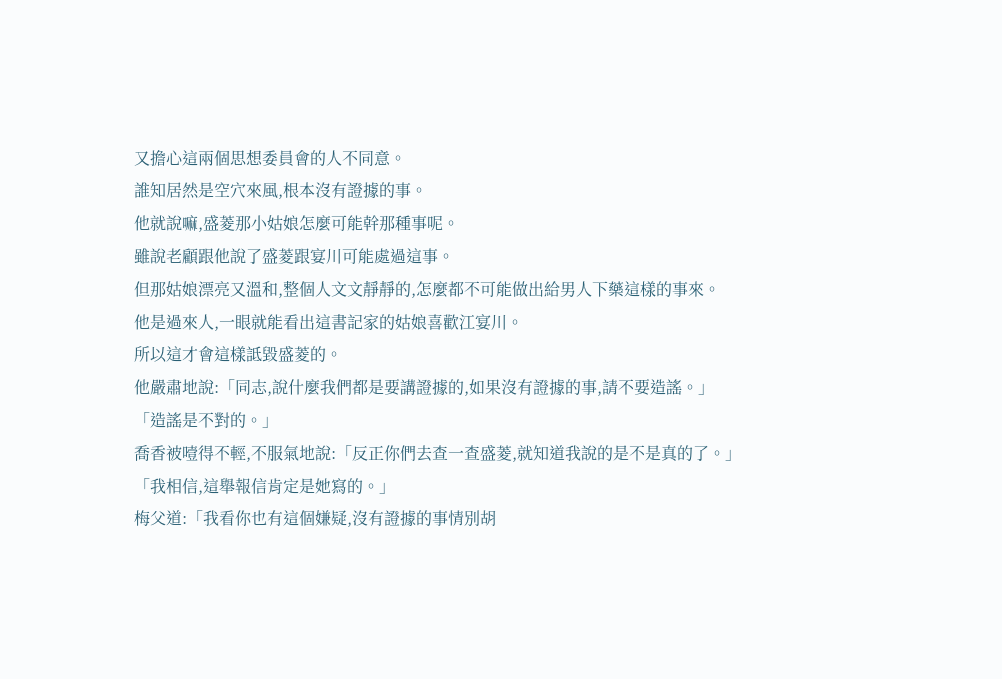又擔心這兩個思想委員會的人不同意。
誰知居然是空穴來風,根本沒有證據的事。
他就說嘛,盛菱那小姑娘怎麼可能幹那種事呢。
雖說老顧跟他說了盛菱跟宴川可能處過這事。
但那姑娘漂亮又溫和,整個人文文靜靜的,怎麼都不可能做出給男人下藥這樣的事來。
他是過來人,一眼就能看出這書記家的姑娘喜歡江宴川。
所以這才會這樣詆毀盛菱的。
他嚴肅地說:「同志,說什麼我們都是要講證據的,如果沒有證據的事,請不要造謠。」
「造謠是不對的。」
喬香被噎得不輕,不服氣地說:「反正你們去查一查盛菱,就知道我說的是不是真的了。」
「我相信,這舉報信肯定是她寫的。」
梅父道:「我看你也有這個嫌疑,沒有證據的事情別胡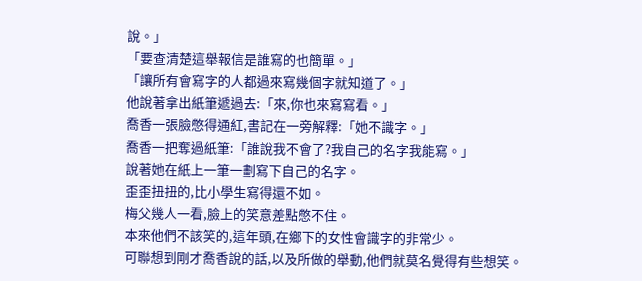說。」
「要查清楚這舉報信是誰寫的也簡單。」
「讓所有會寫字的人都過來寫幾個字就知道了。」
他說著拿出紙筆遞過去:「來,你也來寫寫看。」
喬香一張臉憋得通紅,書記在一旁解釋:「她不識字。」
喬香一把奪過紙筆:「誰說我不會了?我自己的名字我能寫。」
說著她在紙上一筆一劃寫下自己的名字。
歪歪扭扭的,比小學生寫得還不如。
梅父幾人一看,臉上的笑意差點憋不住。
本來他們不該笑的,這年頭,在鄉下的女性會識字的非常少。
可聯想到剛才喬香說的話,以及所做的舉動,他們就莫名覺得有些想笑。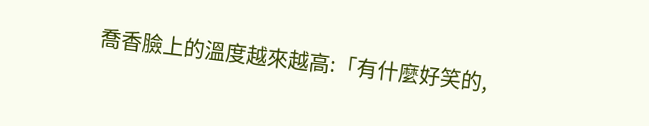喬香臉上的溫度越來越高:「有什麼好笑的,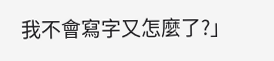我不會寫字又怎麼了?」